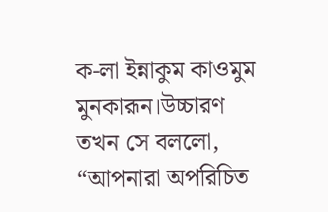ক-লা ইন্নাকুম কাওমুম মুনকারূন।উচ্চারণ
তখন সে বললো, “আপনারা অপরিচিত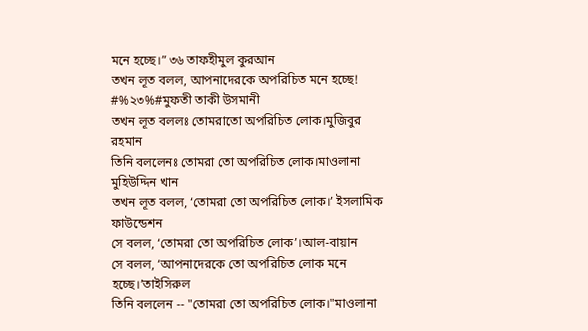মনে হচ্ছে।” ৩৬ তাফহীমুল কুরআন
তখন লূত বলল, আপনাদেরকে অপরিচিত মনে হচ্ছে! #%২৩%#মুফতী তাকী উসমানী
তখন লূত বললঃ তোমরাতো অপরিচিত লোক।মুজিবুর রহমান
তিনি বললেনঃ তোমরা তো অপরিচিত লোক।মাওলানা মুহিউদ্দিন খান
তখন লূত বলল, ‘তোমরা তো অপরিচিত লোক।’ ইসলামিক ফাউন্ডেশন
সে বলল, ‘তোমরা তো অপরিচিত লোক’।আল-বায়ান
সে বলল, ‘আপনাদেরকে তো অপরিচিত লোক মনে হচ্ছে।’তাইসিরুল
তিনি বললেন -- "তোমরা তো অপরিচিত লোক।"মাওলানা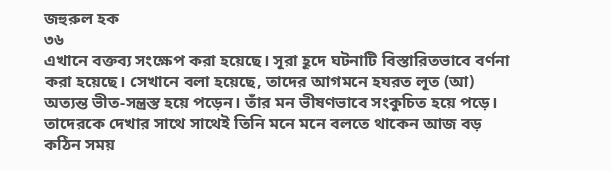জহুরুল হক
৩৬
এখানে বক্তব্য সংক্ষেপ করা হয়েছে। সূরা হূদে ঘটনাটি বিস্তারিতভাবে বর্ণনা করা হয়েছে। সেখানে বলা হয়েছে, তাদের আগমনে হযরত লূত (আ) অত্যন্ত ভীত-সন্ত্রস্ত হয়ে পড়েন। তাঁর মন ভীষণভাবে সংকুচিত হয়ে পড়ে। তাদেরকে দেখার সাথে সাথেই তিনি মনে মনে বলতে থাকেন আজ বড় কঠিন সময়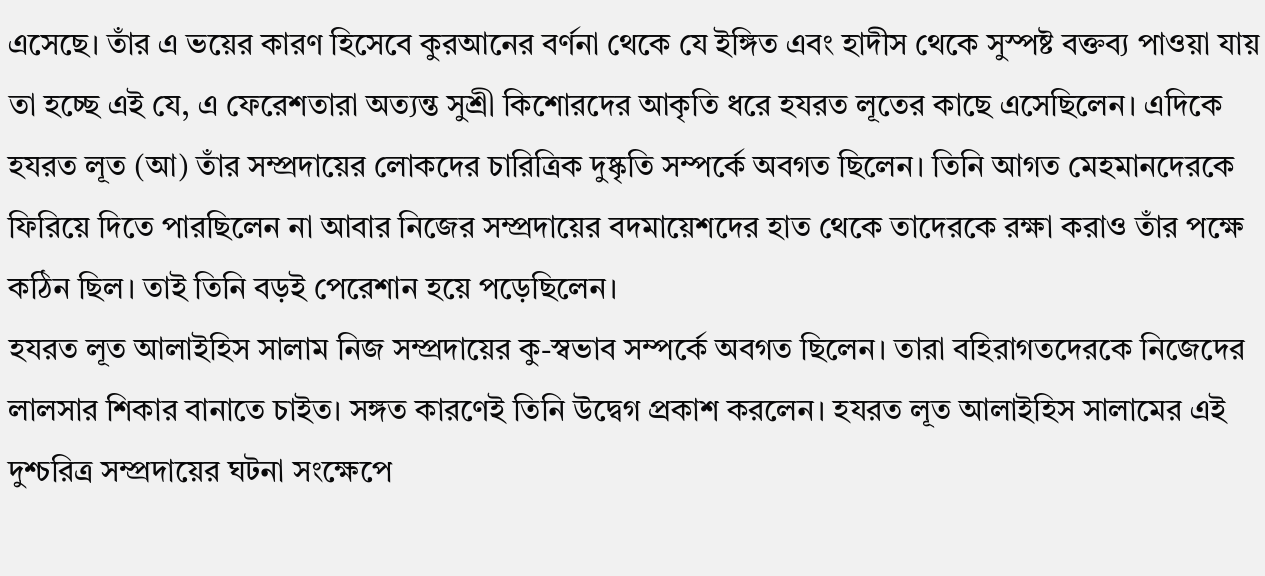এসেছে। তাঁর এ ভয়ের কারণ হিসেবে কুরআনের বর্ণনা থেকে যে ইঙ্গিত এবং হাদীস থেকে সুস্পষ্ট বক্তব্য পাওয়া যায় তা হচ্ছে এই যে, এ ফেরেশতারা অত্যন্ত সুশ্রী কিশোরদের আকৃতি ধরে হযরত লূতের কাছে এসেছিলেন। এদিকে হযরত লূত (আ) তাঁর সম্প্রদায়ের লোকদের চারিত্রিক দুষ্কৃতি সম্পর্কে অবগত ছিলেন। তিনি আগত মেহমানদেরকে ফিরিয়ে দিতে পারছিলেন না আবার নিজের সম্প্রদায়ের বদমায়েশদের হাত থেকে তাদেরকে রক্ষা করাও তাঁর পক্ষে কঠিন ছিল। তাই তিনি বড়ই পেরেশান হয়ে পড়েছিলেন।
হযরত লূত আলাইহিস সালাম নিজ সম্প্রদায়ের কু-স্বভাব সম্পর্কে অবগত ছিলেন। তারা বহিরাগতদেরকে নিজেদের লালসার শিকার বানাতে চাইত। সঙ্গত কারণেই তিনি উদ্বেগ প্রকাশ করলেন। হযরত লূত আলাইহিস সালামের এই দুশ্চরিত্র সম্প্রদায়ের ঘটনা সংক্ষেপে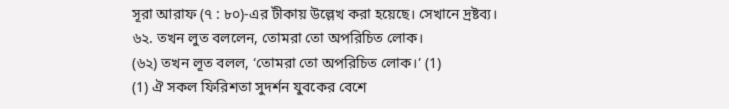সূরা আরাফ (৭ : ৮০)-এর টীকায় উল্লেখ করা হয়েছে। সেখানে দ্রষ্টব্য।
৬২. তখন লুত বললেন, তোমরা তো অপরিচিত লোক।
(৬২) তখন লূত বলল, ‘তোমরা তো অপরিচিত লোক।’ (1)
(1) ঐ সকল ফিরিশতা সুদর্শন যুবকের বেশে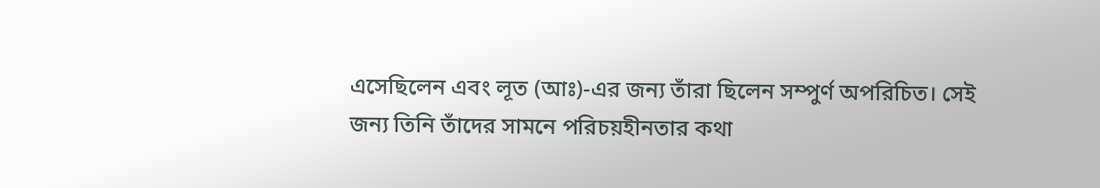এসেছিলেন এবং লূত (আঃ)-এর জন্য তাঁরা ছিলেন সম্পুর্ণ অপরিচিত। সেই জন্য তিনি তাঁদের সামনে পরিচয়হীনতার কথা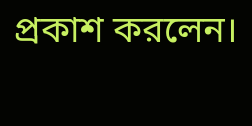প্রকাশ করলেন।